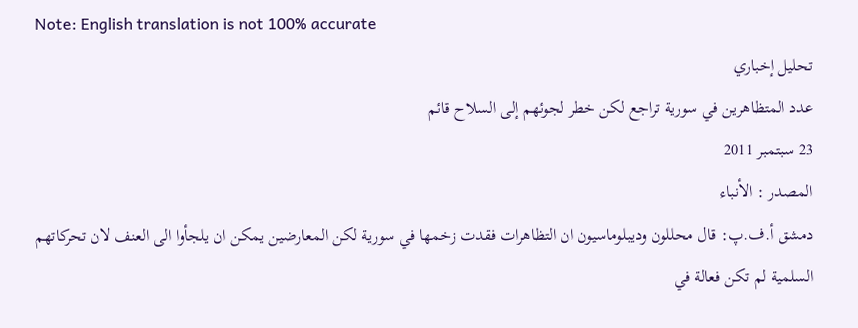Note: English translation is not 100% accurate
تحليل إخباري
عدد المتظاهرين في سورية تراجع لكن خطر لجوئهم إلى السلاح قائم
23 سبتمبر 2011
المصدر : الأنباء
دمشق أ.ف.پ: قال محللون وديبلوماسيون ان التظاهرات فقدت زخمها في سورية لكن المعارضين يمكن ان يلجأوا الى العنف لان تحركاتهم السلمية لم تكن فعالة في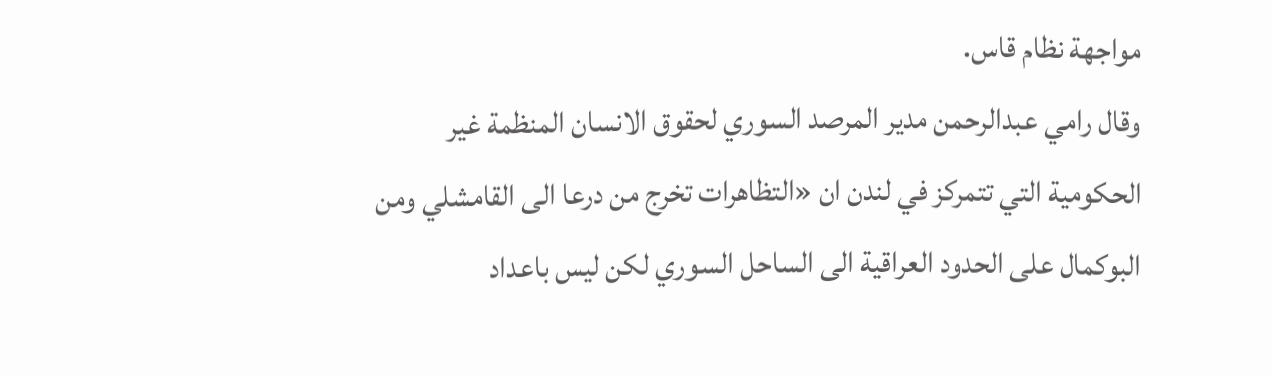مواجهة نظام قاس.
وقال رامي عبدالرحمن مدير المرصد السوري لحقوق الانسان المنظمة غير الحكومية التي تتمركز في لندن ان «التظاهرات تخرج من درعا الى القامشلي ومن البوكمال على الحدود العراقية الى الساحل السوري لكن ليس باعداد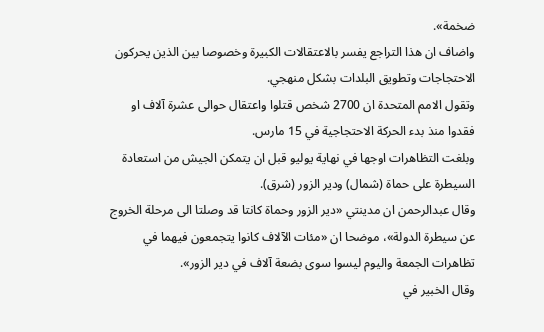ضخمة».
واضاف ان هذا التراجع يفسر بالاعتقالات الكبيرة وخصوصا بين الذين يحركون الاحتجاجات وتطويق البلدات بشكل منهجي.
وتقول الامم المتحدة ان 2700 شخص قتلوا واعتقال حوالى عشرة آلاف او فقدوا منذ بدء الحركة الاحتجاجية في 15 مارس.
وبلغت التظاهرات اوجها في نهاية يوليو قبل ان يتمكن الجيش من استعادة السيطرة على حماة (شمال) ودير الزور (شرق).
وقال عبدالرحمن ان مدينتي «دير الزور وحماة كانتا قد وصلتا الى مرحلة الخروج عن سيطرة الدولة»، موضحا ان «مئات الآلاف كانوا يتجمعون فيهما في تظاهرات الجمعة واليوم ليسوا سوى بضعة آلاف في دير الزور».
وقال الخبير في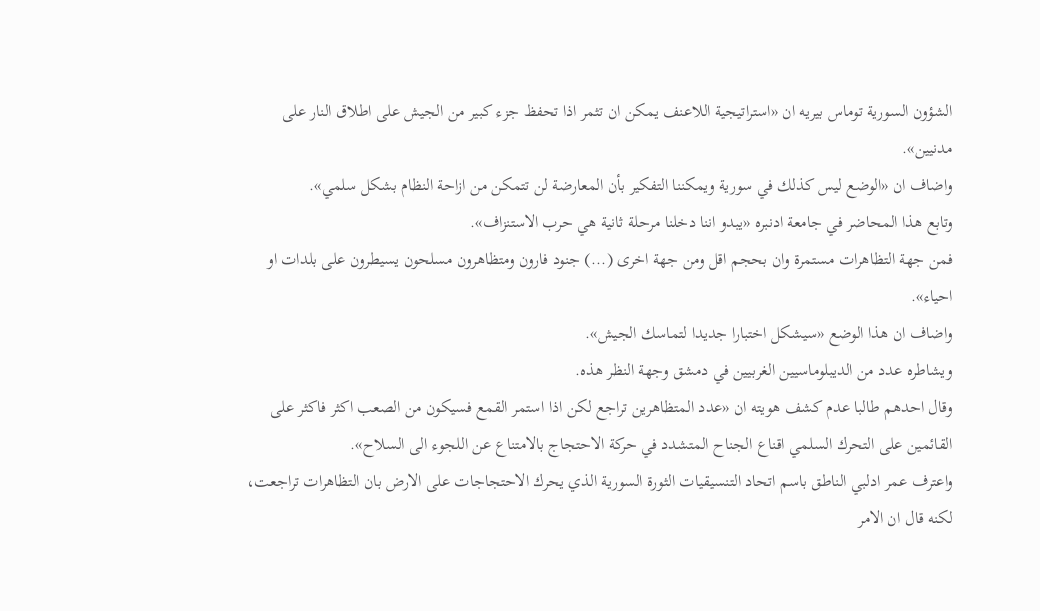الشؤون السورية توماس بيريه ان «استراتيجية اللاعنف يمكن ان تثمر اذا تحفظ جزء كبير من الجيش على اطلاق النار على مدنيين».
واضاف ان «الوضع ليس كذلك في سورية ويمكننا التفكير بأن المعارضة لن تتمكن من ازاحة النظام بشكل سلمي».
وتابع هذا المحاضر في جامعة ادنبره «يبدو اننا دخلنا مرحلة ثانية هي حرب الاستنزاف».
فمن جهة التظاهرات مستمرة وان بحجم اقل ومن جهة اخرى (...) جنود فارون ومتظاهرون مسلحون يسيطرون على بلدات او احياء».
واضاف ان هذا الوضع «سيشكل اختبارا جديدا لتماسك الجيش».
ويشاطره عدد من الديبلوماسيين الغربيين في دمشق وجهة النظر هذه.
وقال احدهم طالبا عدم كشف هويته ان «عدد المتظاهرين تراجع لكن اذا استمر القمع فسيكون من الصعب اكثر فاكثر على القائمين على التحرك السلمي اقناع الجناح المتشدد في حركة الاحتجاج بالامتناع عن اللجوء الى السلاح».
واعترف عمر ادلبي الناطق باسم اتحاد التنسيقيات الثورة السورية الذي يحرك الاحتجاجات على الارض بان التظاهرات تراجعت، لكنه قال ان الامر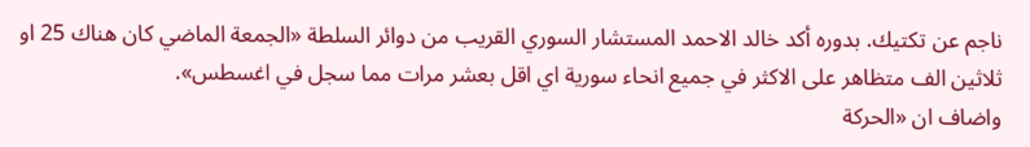ناجم عن تكتيك. بدوره أكد خالد الاحمد المستشار السوري القريب من دوائر السلطة «الجمعة الماضي كان هناك 25 او ثلاثين الف متظاهر على الاكثر في جميع انحاء سورية اي اقل بعشر مرات مما سجل في اغسطس».
واضاف ان «الحركة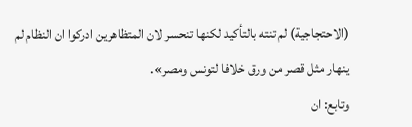(الاحتجاجية) لم تنته بالتأكيد لكنها تنحسر لان المتظاهرين ادركوا ان النظام لم ينهار مثل قصر من ورق خلافا لتونس ومصر».
وتابع: ان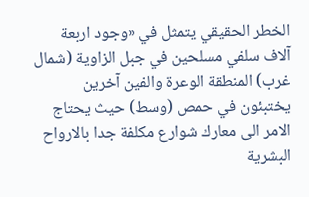الخطر الحقيقي يتمثل في «وجود اربعة آلاف سلفي مسلحين في جبل الزاوية (شمال غرب) المنطقة الوعرة والفين آخرين يختبئون في حمص (وسط) حيث يحتاج الامر الى معارك شوارع مكلفة جدا بالارواح البشرية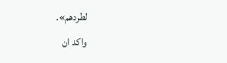لطردهم».
واكد ان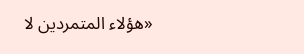«هؤلاء المتمردين لا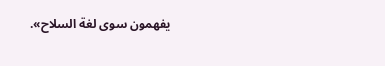يفهمون سوى لغة السلاح».